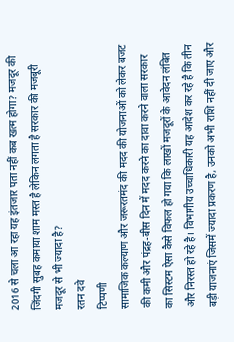2016 से चला आ रहा यह इंतजार पता नहीं कब खत्म होगा? मजदूर की जिंदगी सुबह कमाया शाम मस्त है लेकिन लगता है सरकार की मजबूरी मजदूर से भी ज्यादा है?
रतन दवे
टिप्पणी
सामाजिक कल्याण और जरूरतमंद की मदद की योजनाओं को लेकर बजट की कमी और पंद्रह-बीस दिन में मदद करने का दावा करने वाला सरकार का सिस्टम ऐसा कैसे विफल हो गया कि लाखों मजदूरों के आवेदन लंबित और निरस्त हो रहे है। विभागीय उच्चाधिकारी यह आदेश कर रहे है कि तीन बड़ी याजनाएं जिसमें ज्यादा प्रकरण है, उनको अभी राशि नहीं दी जाए और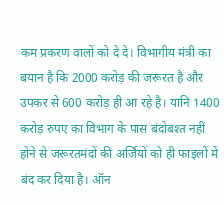कम प्रकरण वालों को दे दे। विभागीय मंत्री का बयान है कि 2000 करोड़ की जरूरत है और उपकर से 600 करोड़ ही आ रहे है। यानि 1400 करोड़ रुपए का विभाग के पास बंदोबश्त नहीं होने से जरूरतमंदों की अर्जियों को ही फाइलों में बंद कर दिया है। ऑन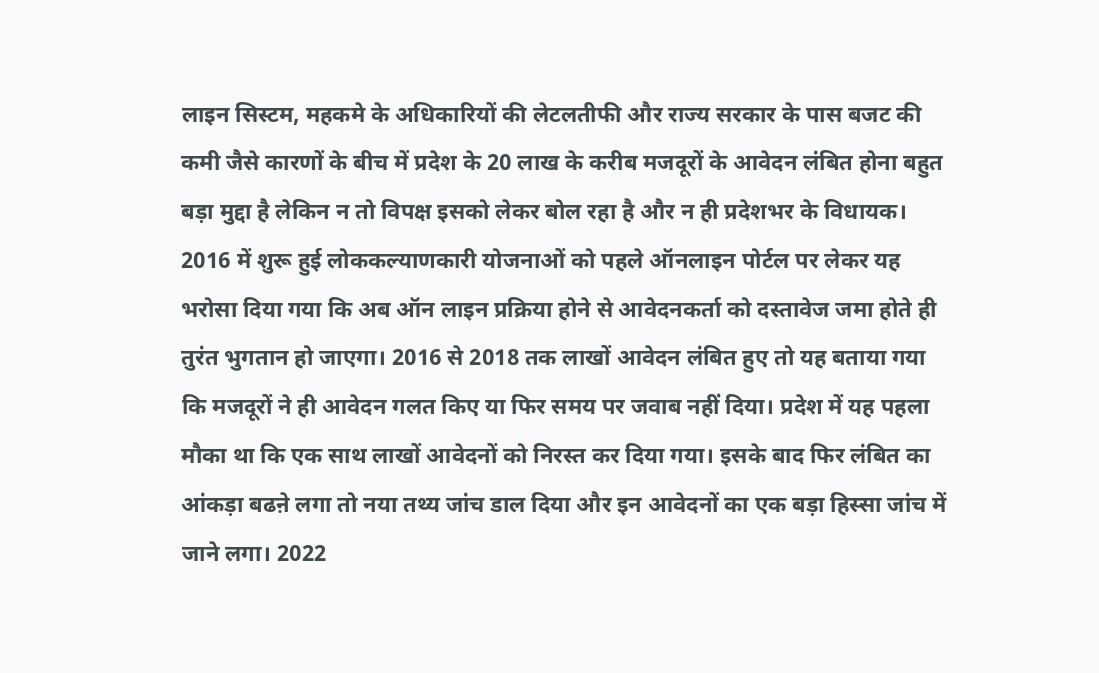लाइन सिस्टम, महकमे के अधिकारियों की लेटलतीफी और राज्य सरकार के पास बजट की कमी जैसे कारणों के बीच में प्रदेश के 20 लाख के करीब मजदूरों के आवेदन लंबित होना बहुत बड़ा मुद्दा है लेकिन न तो विपक्ष इसको लेकर बोल रहा है और न ही प्रदेशभर के विधायक। 2016 में शुरू हुई लोककल्याणकारी योजनाओं को पहले ऑनलाइन पोर्टल पर लेकर यह भरोसा दिया गया कि अब ऑन लाइन प्रक्रिया होने से आवेदनकर्ता को दस्तावेज जमा होते ही तुरंत भुगतान हो जाएगा। 2016 से 2018 तक लाखों आवेदन लंबित हुए तो यह बताया गया कि मजदूरों ने ही आवेदन गलत किए या फिर समय पर जवाब नहीं दिया। प्रदेश में यह पहला मौका था कि एक साथ लाखों आवेदनों को निरस्त कर दिया गया। इसके बाद फिर लंबित का आंकड़ा बढऩे लगा तो नया तथ्य जांच डाल दिया और इन आवेदनों का एक बड़ा हिस्सा जांच में जाने लगा। 2022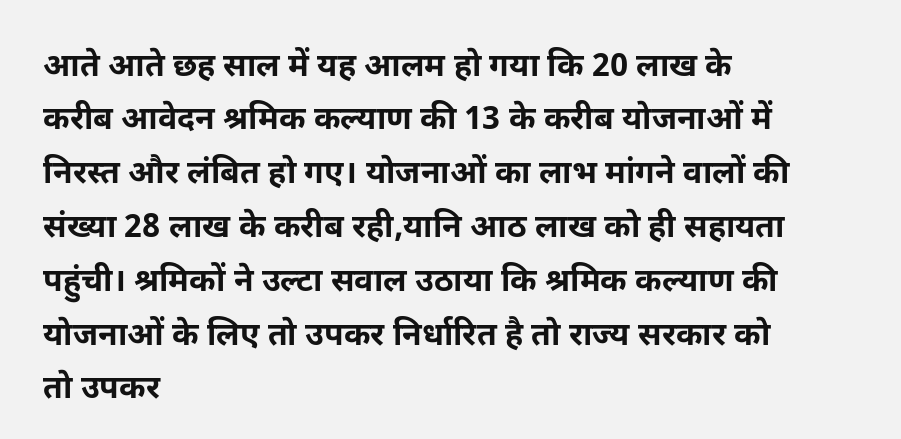आते आते छह साल में यह आलम हो गया कि 20 लाख के करीब आवेदन श्रमिक कल्याण की 13 के करीब योजनाओं में निरस्त और लंबित हो गए। योजनाओं का लाभ मांगने वालों की संख्या 28 लाख के करीब रही,यानि आठ लाख को ही सहायता पहुंची। श्रमिकों ने उल्टा सवाल उठाया कि श्रमिक कल्याण की योजनाओं के लिए तो उपकर निर्धारित है तो राज्य सरकार को तो उपकर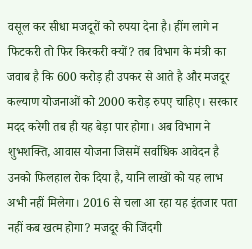वसूल कर सीधा मजदूरों को रुपया देना है। हींग लागे न फिटकरी तो फिर किरकरी क्यों? तब विभाग के मंत्री का जवाब है कि 600 करोड़ ही उपकर से आते है और मजदूर कल्याण योजनाओं को 2000 करोड़ रुपए चाहिए। सरकार मदद करेगी तब ही यह बेड़ा पार होगा। अब विभाग ने शुभशक्ति, आवास योजना जिसमें सर्वाधिक आवेदन है उनको फिलहाल रोक दिया है, यानि लाखों को यह लाभ अभी नहीं मिलेगा। 2016 से चला आ रहा यह इंतजार पता नहीं कब खत्म होगा? मजदूर की जिंदगी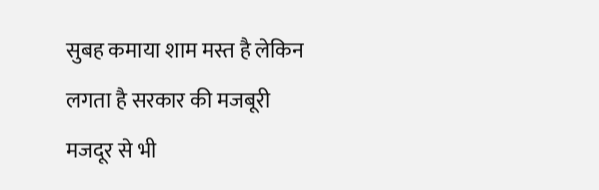सुबह कमाया शाम मस्त है लेकिन लगता है सरकार की मजबूरी मजदूर से भी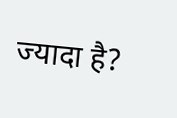ज्यादा है?